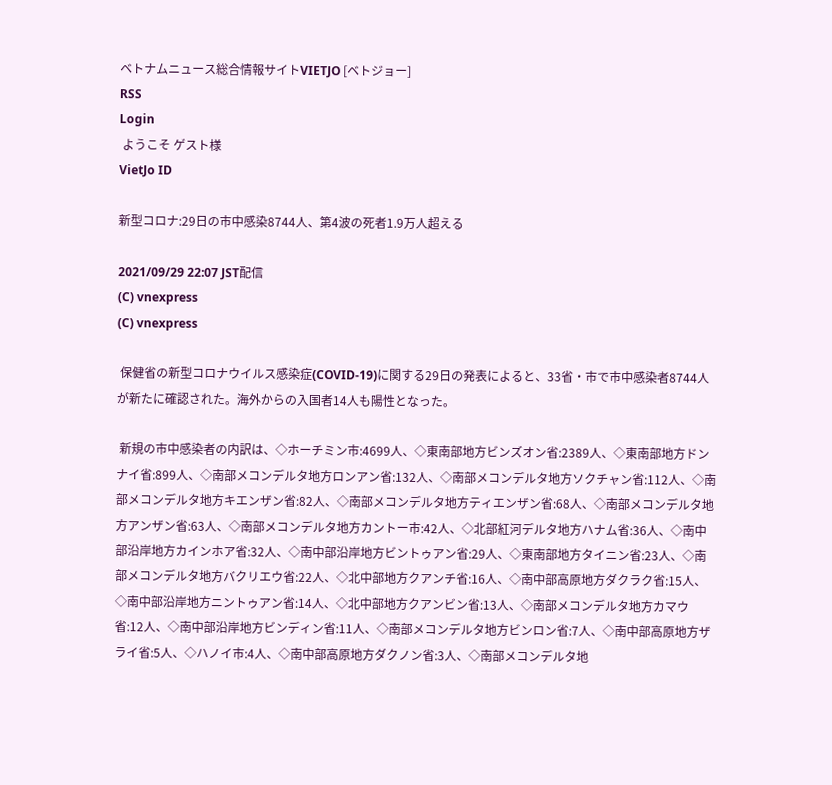ベトナムニュース総合情報サイトVIETJO [ベトジョー]
RSS
Login
 ようこそ ゲスト様
VietJo ID

新型コロナ:29日の市中感染8744人、第4波の死者1.9万人超える

2021/09/29 22:07 JST配信
(C) vnexpress
(C) vnexpress

 保健省の新型コロナウイルス感染症(COVID-19)に関する29日の発表によると、33省・市で市中感染者8744人が新たに確認された。海外からの入国者14人も陽性となった。

 新規の市中感染者の内訳は、◇ホーチミン市:4699人、◇東南部地方ビンズオン省:2389人、◇東南部地方ドンナイ省:899人、◇南部メコンデルタ地方ロンアン省:132人、◇南部メコンデルタ地方ソクチャン省:112人、◇南部メコンデルタ地方キエンザン省:82人、◇南部メコンデルタ地方ティエンザン省:68人、◇南部メコンデルタ地方アンザン省:63人、◇南部メコンデルタ地方カントー市:42人、◇北部紅河デルタ地方ハナム省:36人、◇南中部沿岸地方カインホア省:32人、◇南中部沿岸地方ビントゥアン省:29人、◇東南部地方タイニン省:23人、◇南部メコンデルタ地方バクリエウ省:22人、◇北中部地方クアンチ省:16人、◇南中部高原地方ダクラク省:15人、◇南中部沿岸地方ニントゥアン省:14人、◇北中部地方クアンビン省:13人、◇南部メコンデルタ地方カマウ省:12人、◇南中部沿岸地方ビンディン省:11人、◇南部メコンデルタ地方ビンロン省:7人、◇南中部高原地方ザライ省:5人、◇ハノイ市:4人、◇南中部高原地方ダクノン省:3人、◇南部メコンデルタ地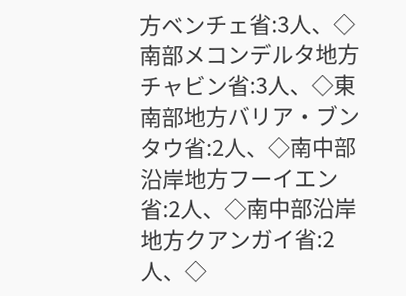方ベンチェ省:3人、◇南部メコンデルタ地方チャビン省:3人、◇東南部地方バリア・ブンタウ省:2人、◇南中部沿岸地方フーイエン省:2人、◇南中部沿岸地方クアンガイ省:2人、◇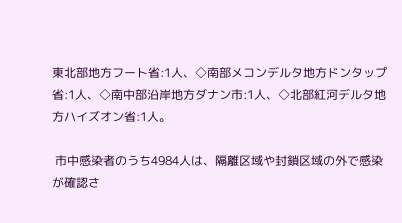東北部地方フート省:1人、◇南部メコンデルタ地方ドンタップ省:1人、◇南中部沿岸地方ダナン市:1人、◇北部紅河デルタ地方ハイズオン省:1人。

 市中感染者のうち4984人は、隔離区域や封鎖区域の外で感染が確認さ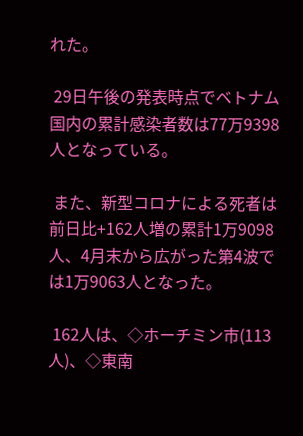れた。

 29日午後の発表時点でベトナム国内の累計感染者数は77万9398人となっている。

 また、新型コロナによる死者は前日比+162人増の累計1万9098人、4月末から広がった第4波では1万9063人となった。

 162人は、◇ホーチミン市(113人)、◇東南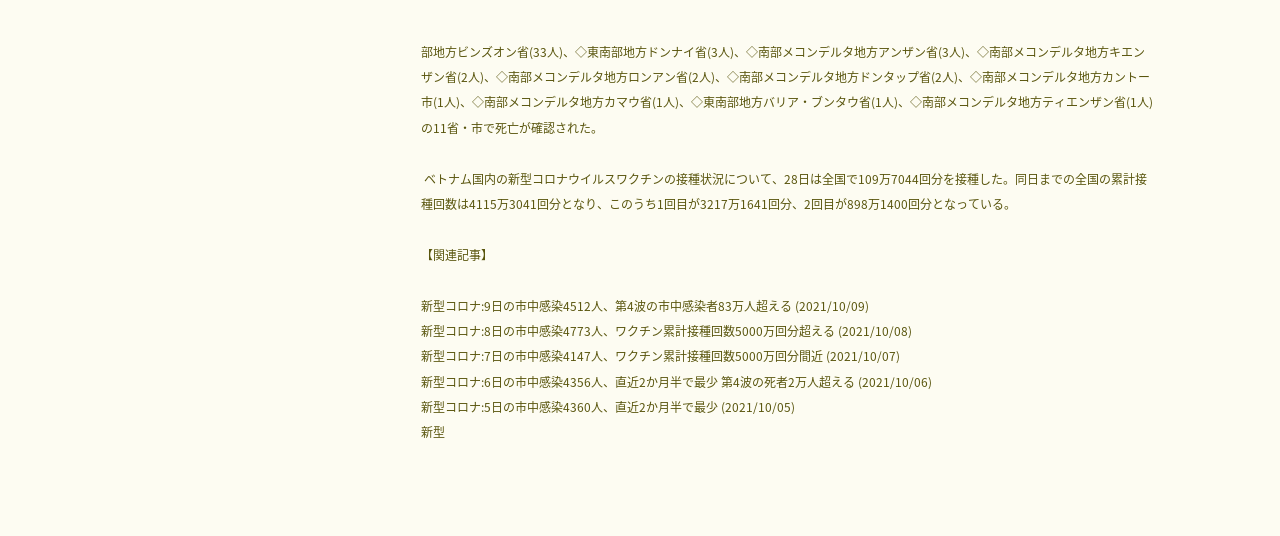部地方ビンズオン省(33人)、◇東南部地方ドンナイ省(3人)、◇南部メコンデルタ地方アンザン省(3人)、◇南部メコンデルタ地方キエンザン省(2人)、◇南部メコンデルタ地方ロンアン省(2人)、◇南部メコンデルタ地方ドンタップ省(2人)、◇南部メコンデルタ地方カントー市(1人)、◇南部メコンデルタ地方カマウ省(1人)、◇東南部地方バリア・ブンタウ省(1人)、◇南部メコンデルタ地方ティエンザン省(1人)の11省・市で死亡が確認された。

 ベトナム国内の新型コロナウイルスワクチンの接種状況について、28日は全国で109万7044回分を接種した。同日までの全国の累計接種回数は4115万3041回分となり、このうち1回目が3217万1641回分、2回目が898万1400回分となっている。

【関連記事】

新型コロナ:9日の市中感染4512人、第4波の市中感染者83万人超える (2021/10/09)
新型コロナ:8日の市中感染4773人、ワクチン累計接種回数5000万回分超える (2021/10/08)
新型コロナ:7日の市中感染4147人、ワクチン累計接種回数5000万回分間近 (2021/10/07)
新型コロナ:6日の市中感染4356人、直近2か月半で最少 第4波の死者2万人超える (2021/10/06)
新型コロナ:5日の市中感染4360人、直近2か月半で最少 (2021/10/05)
新型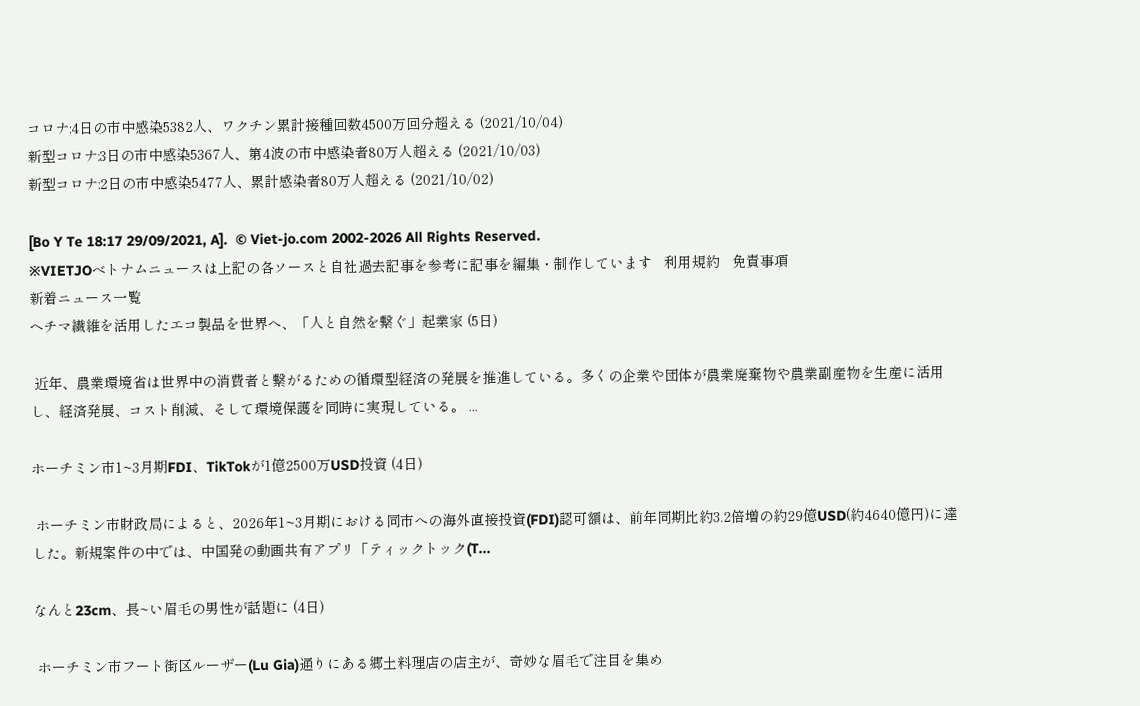コロナ:4日の市中感染5382人、ワクチン累計接種回数4500万回分超える (2021/10/04)
新型コロナ:3日の市中感染5367人、第4波の市中感染者80万人超える (2021/10/03)
新型コロナ:2日の市中感染5477人、累計感染者80万人超える (2021/10/02)

[Bo Y Te 18:17 29/09/2021, A].  © Viet-jo.com 2002-2026 All Rights Reserved.
※VIETJOベトナムニュースは上記の各ソースと自社過去記事を参考に記事を編集・制作しています   利用規約   免責事項
新着ニュース一覧
ヘチマ繊維を活用したエコ製品を世界へ、「人と自然を繋ぐ」起業家 (5日)

 近年、農業環境省は世界中の消費者と繋がるための循環型経済の発展を推進している。多くの企業や団体が農業廃棄物や農業副産物を生産に活用し、経済発展、コスト削減、そして環境保護を同時に実現している。 ...

ホーチミン市1~3月期FDI、TikTokが1億2500万USD投資 (4日)

 ホーチミン市財政局によると、2026年1~3月期における同市への海外直接投資(FDI)認可額は、前年同期比約3.2倍増の約29億USD(約4640億円)に達した。新規案件の中では、中国発の動画共有アプリ「ティックトック(T...

なんと23cm、長~い眉毛の男性が話題に (4日)

 ホーチミン市フート街区ルーザー(Lu Gia)通りにある郷土料理店の店主が、奇妙な眉毛で注目を集め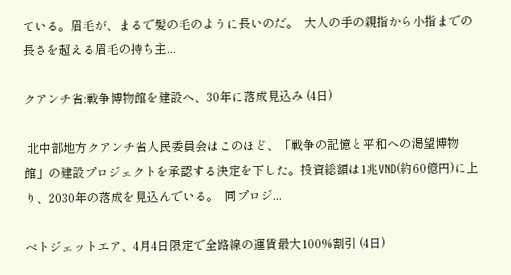ている。眉毛が、まるで髪の毛のように長いのだ。  大人の手の親指から小指までの長さを超える眉毛の持ち主...

クアンチ省:戦争博物館を建設へ、30年に落成見込み (4日)

 北中部地方クアンチ省人民委員会はこのほど、「戦争の記憶と平和への渇望博物館」の建設プロジェクトを承認する決定を下した。投資総額は1兆VND(約60億円)に上り、2030年の落成を見込んでいる。  同プロジ...

ベトジェットエア、4月4日限定で全路線の運賃最大100%割引 (4日)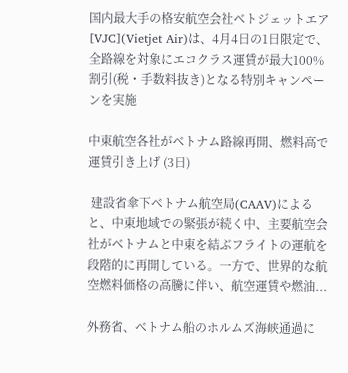国内最大手の格安航空会社ベトジェットエア[VJC](Vietjet Air)は、4月4日の1日限定で、全路線を対象にエコクラス運賃が最大100%割引(税・手数料抜き)となる特別キャンペーンを実施

中東航空各社がベトナム路線再開、燃料高で運賃引き上げ (3日)

 建設省傘下ベトナム航空局(CAAV)によると、中東地域での緊張が続く中、主要航空会社がベトナムと中東を結ぶフライトの運航を段階的に再開している。一方で、世界的な航空燃料価格の高騰に伴い、航空運賃や燃油...

外務省、ベトナム船のホルムズ海峡通過に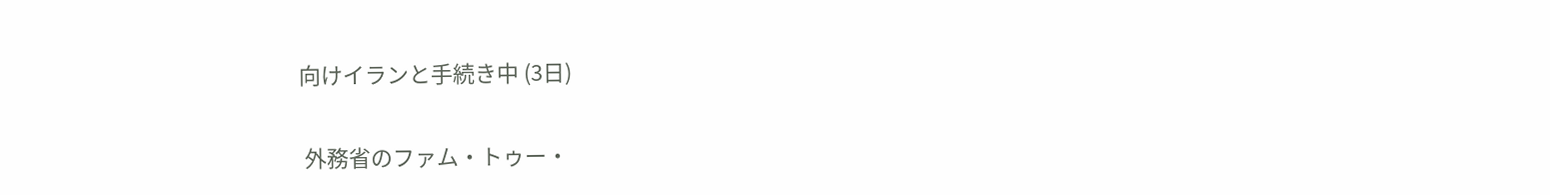向けイランと手続き中 (3日)

 外務省のファム・トゥー・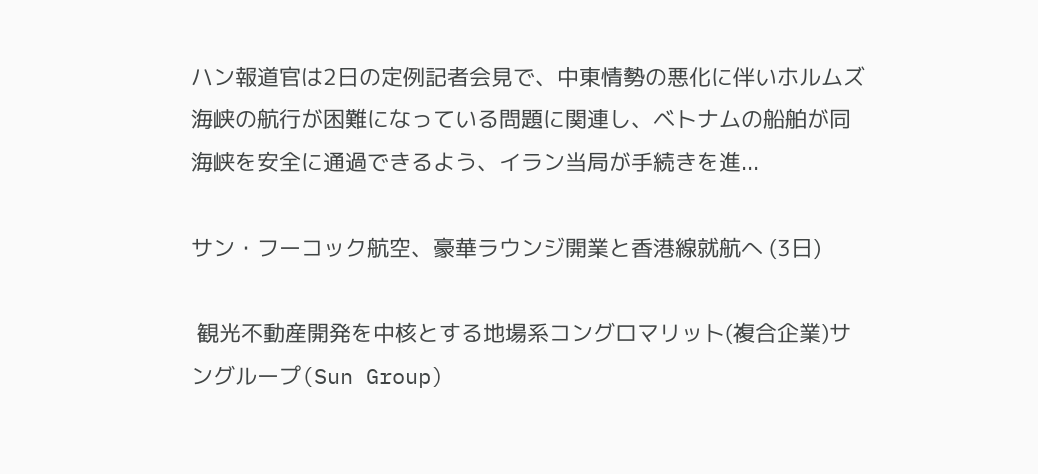ハン報道官は2日の定例記者会見で、中東情勢の悪化に伴いホルムズ海峡の航行が困難になっている問題に関連し、ベトナムの船舶が同海峡を安全に通過できるよう、イラン当局が手続きを進...

サン・フーコック航空、豪華ラウンジ開業と香港線就航へ (3日)

 観光不動産開発を中核とする地場系コングロマリット(複合企業)サングループ(Sun Group)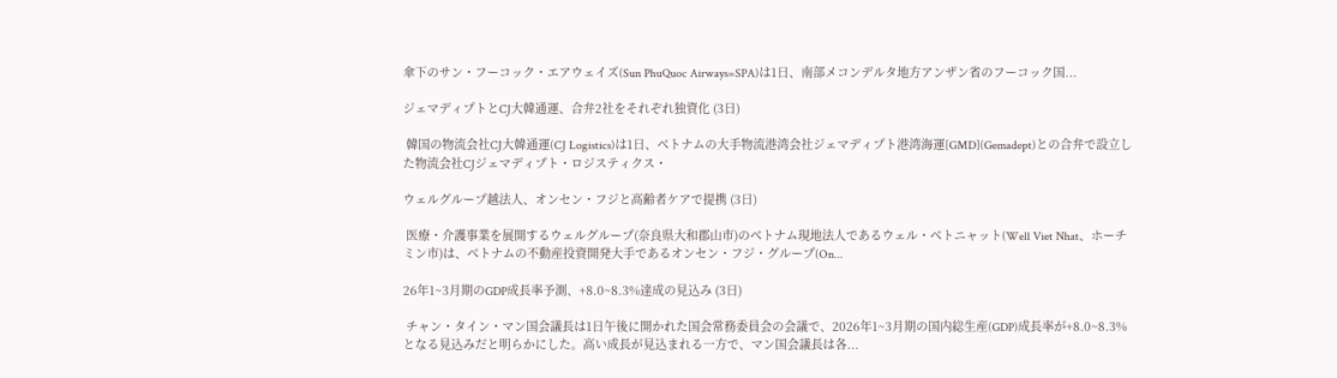傘下のサン・フーコック・エアウェイズ(Sun PhuQuoc Airways=SPA)は1日、南部メコンデルタ地方アンザン省のフーコック国...

ジェマディプトとCJ大韓通運、合弁2社をそれぞれ独資化 (3日)

 韓国の物流会社CJ大韓通運(CJ Logistics)は1日、ベトナムの大手物流港湾会社ジェマディプト港湾海運[GMD](Gemadept)との合弁で設立した物流会社CJジェマディプト・ロジスティクス・

ウェルグループ越法人、オンセン・フジと高齢者ケアで提携 (3日)

 医療・介護事業を展開するウェルグループ(奈良県大和郡山市)のベトナム現地法人であるウェル・ベトニャット(Well Viet Nhat、ホーチミン市)は、ベトナムの不動産投資開発大手であるオンセン・フジ・グループ(On...

26年1~3月期のGDP成長率予測、+8.0~8.3%達成の見込み (3日)

 チャン・タイン・マン国会議長は1日午後に開かれた国会常務委員会の会議で、2026年1~3月期の国内総生産(GDP)成長率が+8.0~8.3%となる見込みだと明らかにした。高い成長が見込まれる一方で、マン国会議長は各...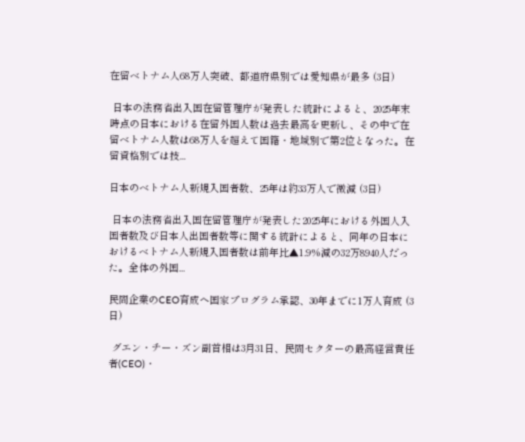在留ベトナム人68万人突破、都道府県別では愛知県が最多 (3日)

 日本の法務省出入国在留管理庁が発表した統計によると、2025年末時点の日本における在留外国人数は過去最高を更新し、その中で在留ベトナム人数は68万人を超えて国籍・地域別で第2位となった。在留資格別では技...

日本のベトナム人新規入国者数、25年は約33万人で微減 (3日)

 日本の法務省出入国在留管理庁が発表した2025年における外国人入国者数及び日本人出国者数等に関する統計によると、同年の日本におけるベトナム人新規入国者数は前年比▲1.9%減の32万8940人だった。全体の外国...

民間企業のCEO育成へ国家プログラム承認、30年までに1万人育成 (3日)

 グエン・チー・ズン副首相は3月31日、民間セクターの最高経営責任者(CEO)・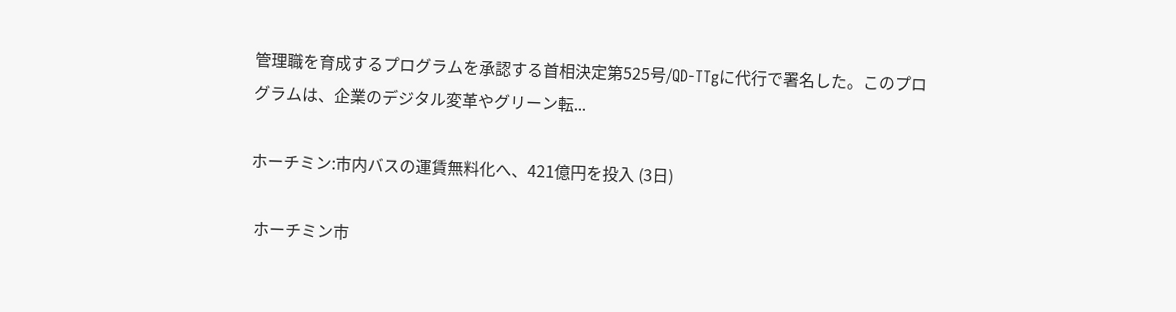管理職を育成するプログラムを承認する首相決定第525号/QD-TTgに代行で署名した。このプログラムは、企業のデジタル変革やグリーン転...

ホーチミン:市内バスの運賃無料化へ、421億円を投入 (3日)

 ホーチミン市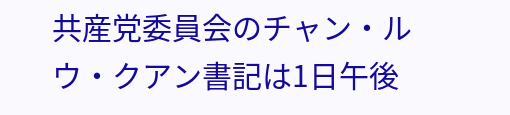共産党委員会のチャン・ルウ・クアン書記は1日午後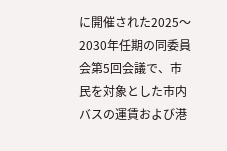に開催された2025〜2030年任期の同委員会第5回会議で、市民を対象とした市内バスの運賃および港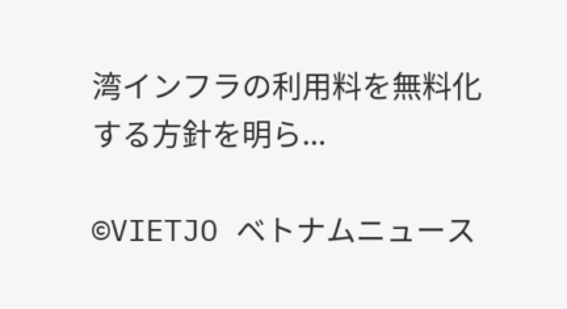湾インフラの利用料を無料化する方針を明ら...

©VIETJO ベトナムニュース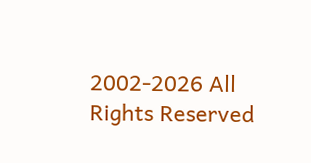2002-2026 All Rights Reserved